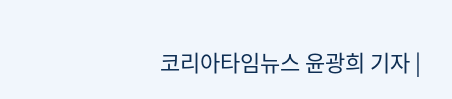코리아타임뉴스 윤광희 기자 |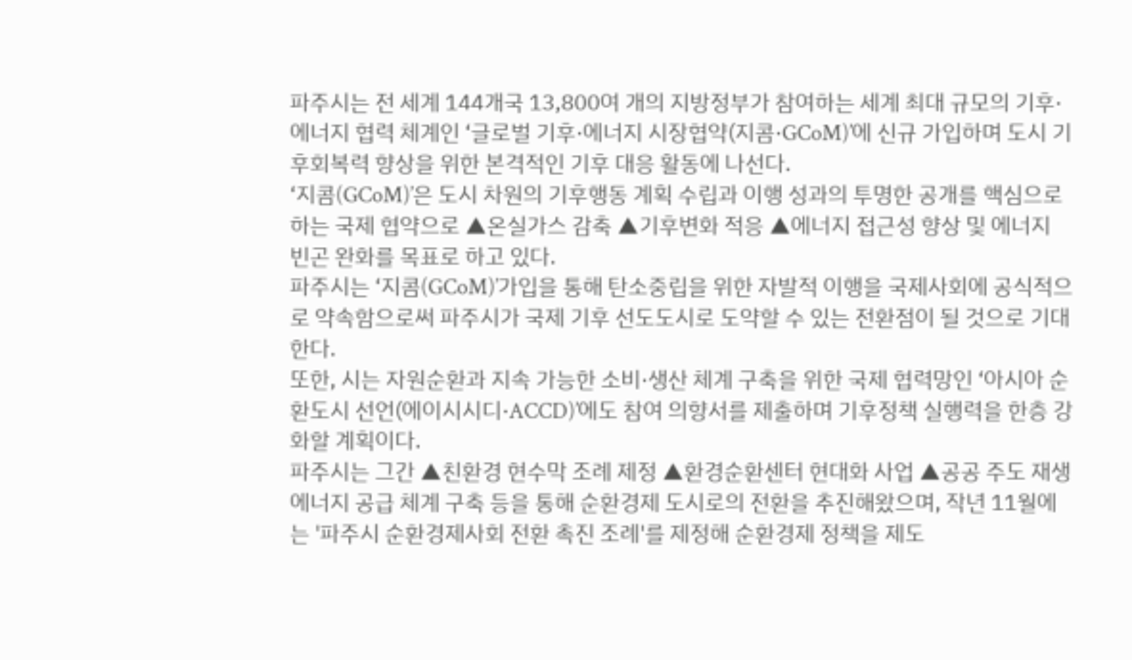파주시는 전 세계 144개국 13,800여 개의 지방정부가 참여하는 세계 최대 규모의 기후·에너지 협력 체계인 ‘글로벌 기후·에너지 시장협약(지콤·GCoM)’에 신규 가입하며 도시 기후회복력 향상을 위한 본격적인 기후 대응 활동에 나선다.
‘지콤(GCoM)’은 도시 차원의 기후행동 계획 수립과 이행 성과의 투명한 공개를 핵심으로 하는 국제 협약으로 ▲온실가스 감축 ▲기후변화 적응 ▲에너지 접근성 향상 및 에너지 빈곤 완화를 목표로 하고 있다.
파주시는 ‘지콤(GCoM)’가입을 통해 탄소중립을 위한 자발적 이행을 국제사회에 공식적으로 약속함으로써 파주시가 국제 기후 선도도시로 도약할 수 있는 전환점이 될 것으로 기대한다.
또한, 시는 자원순환과 지속 가능한 소비·생산 체계 구축을 위한 국제 협력망인 ‘아시아 순환도시 선언(에이시시디·ACCD)’에도 참여 의향서를 제출하며 기후정책 실행력을 한층 강화할 계획이다.
파주시는 그간 ▲친환경 현수막 조례 제정 ▲환경순환센터 현대화 사업 ▲공공 주도 재생에너지 공급 체계 구축 등을 통해 순환경제 도시로의 전환을 추진해왔으며, 작년 11월에는 '파주시 순환경제사회 전환 촉진 조례'를 제정해 순환경제 정책을 제도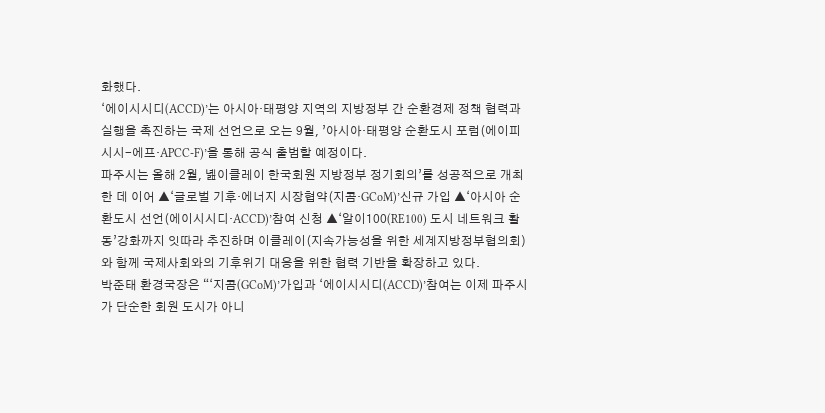화했다.
‘에이시시디(ACCD)’는 아시아·태평양 지역의 지방정부 간 순환경제 정책 협력과 실행을 촉진하는 국제 선언으로 오는 9월, ’아시아·태평양 순환도시 포럼(에이피시시-에프·APCC-F)’을 통해 공식 출범할 예정이다.
파주시는 올해 2월, 녪이클레이 한국회원 지방정부 정기회의’를 성공적으로 개최한 데 이어 ▲‘글로벌 기후·에너지 시장협약(지콤·GCoM)’신규 가입 ▲‘아시아 순환도시 선언(에이시시디·ACCD)’참여 신청 ▲‘알이100(RE100) 도시 네트워크 활동’강화까지 잇따라 추진하며 이클레이(지속가능성을 위한 세계지방정부협의회)와 함께 국제사회와의 기후위기 대응을 위한 협력 기반을 확장하고 있다.
박준태 환경국장은 “‘지콤(GCoM)’가입과 ‘에이시시디(ACCD)’참여는 이제 파주시가 단순한 회원 도시가 아니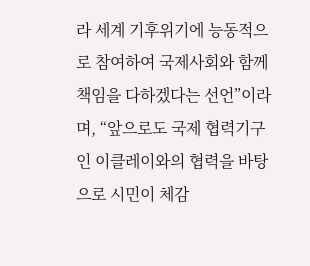라 세계 기후위기에 능동적으로 참여하여 국제사회와 함께 책임을 다하겠다는 선언”이라며, “앞으로도 국제 협력기구인 이클레이와의 협력을 바탕으로 시민이 체감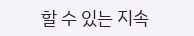할 수 있는 지속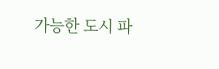가능한 도시 파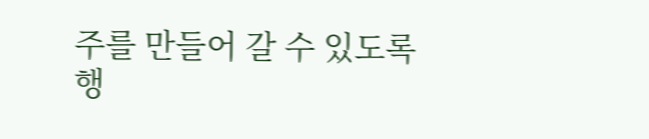주를 만들어 갈 수 있도록 행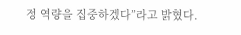정 역량을 집중하겠다”라고 밝혔다.